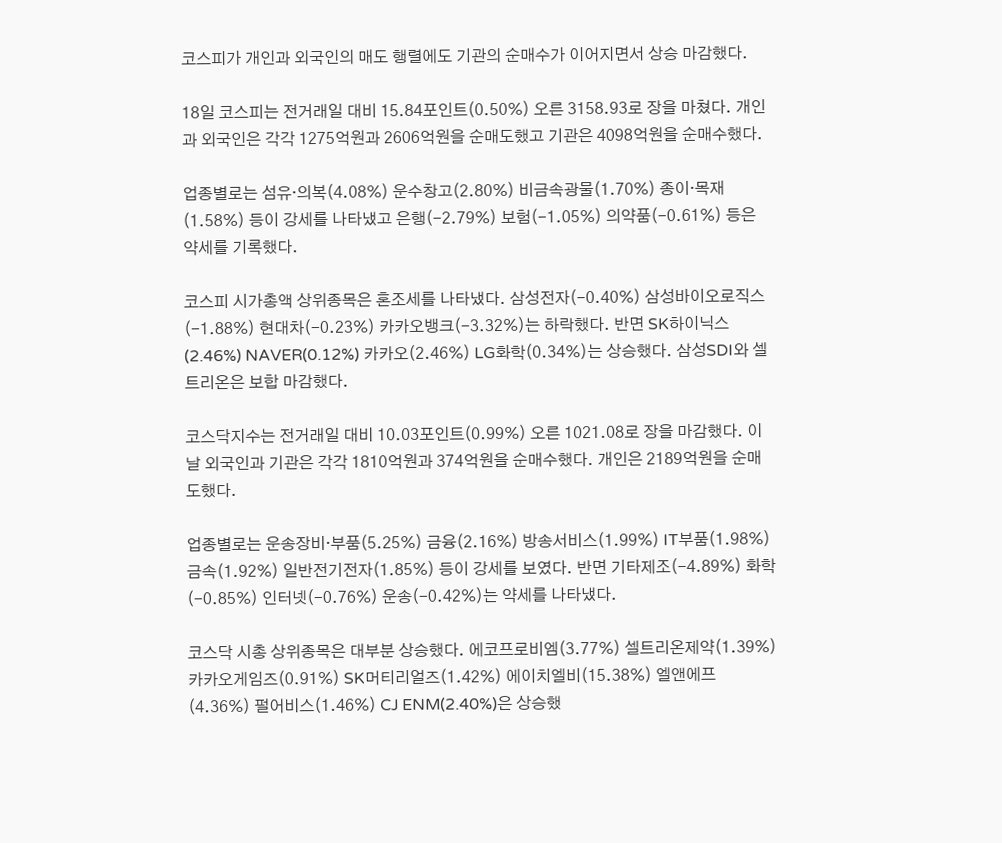코스피가 개인과 외국인의 매도 행렬에도 기관의 순매수가 이어지면서 상승 마감했다.

18일 코스피는 전거래일 대비 15.84포인트(0.50%) 오른 3158.93로 장을 마쳤다. 개인과 외국인은 각각 1275억원과 2606억원을 순매도했고 기관은 4098억원을 순매수했다.

업종별로는 섬유·의복(4.08%) 운수창고(2.80%) 비금속광물(1.70%) 종이·목재(1.58%) 등이 강세를 나타냈고 은행(-2.79%) 보험(-1.05%) 의약품(-0.61%) 등은 약세를 기록했다.

코스피 시가총액 상위종목은 혼조세를 나타냈다. 삼성전자(-0.40%) 삼성바이오로직스(-1.88%) 현대차(-0.23%) 카카오뱅크(-3.32%)는 하락했다. 반면 SK하이닉스(2.46%) NAVER(0.12%) 카카오(2.46%) LG화학(0.34%)는 상승했다. 삼성SDI와 셀트리온은 보합 마감했다.

코스닥지수는 전거래일 대비 10.03포인트(0.99%) 오른 1021.08로 장을 마감했다. 이날 외국인과 기관은 각각 1810억원과 374억원을 순매수했다. 개인은 2189억원을 순매도했다.

업종별로는 운송장비·부품(5.25%) 금융(2.16%) 방송서비스(1.99%) IT부품(1.98%) 금속(1.92%) 일반전기전자(1.85%) 등이 강세를 보였다. 반면 기타제조(-4.89%) 화학(-0.85%) 인터넷(-0.76%) 운송(-0.42%)는 약세를 나타냈다.

코스닥 시총 상위종목은 대부분 상승했다. 에코프로비엠(3.77%) 셀트리온제약(1.39%) 카카오게임즈(0.91%) SK머티리얼즈(1.42%) 에이치엘비(15.38%) 엘앤에프(4.36%) 펄어비스(1.46%) CJ ENM(2.40%)은 상승했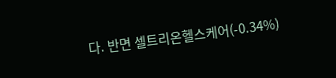다. 반면 셀트리온헬스케어(-0.34%)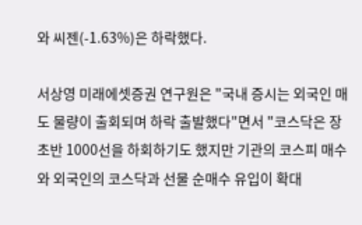와 씨젠(-1.63%)은 하락했다.

서상영 미래에셋증권 연구원은 "국내 증시는 외국인 매도 물량이 출회되며 하락 출발했다"면서 "코스닥은 장 초반 1000선을 하회하기도 했지만 기관의 코스피 매수와 외국인의 코스닥과 선물 순매수 유입이 확대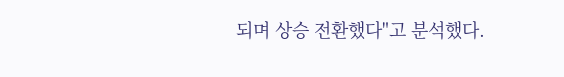되며 상승 전환했다"고 분석했다.